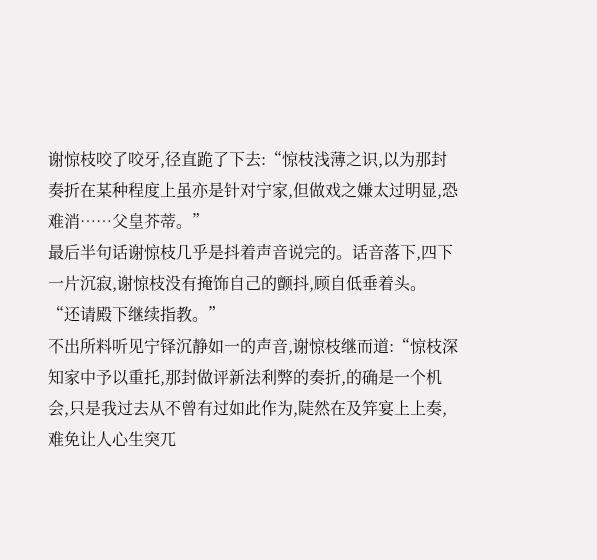谢惊枝咬了咬牙,径直跪了下去:“惊枝浅薄之识,以为那封奏折在某种程度上虽亦是针对宁家,但做戏之嫌太过明显,恐难消……父皇芥蒂。”
最后半句话谢惊枝几乎是抖着声音说完的。话音落下,四下一片沉寂,谢惊枝没有掩饰自己的颤抖,顾自低垂着头。
“还请殿下继续指教。”
不出所料听见宁铎沉静如一的声音,谢惊枝继而道:“惊枝深知家中予以重托,那封做评新法利弊的奏折,的确是一个机会,只是我过去从不曾有过如此作为,陡然在及笄宴上上奏,难免让人心生突兀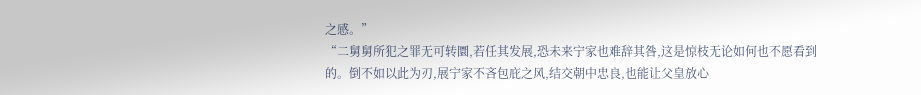之感。”
“二舅舅所犯之罪无可转圜,若任其发展,恐未来宁家也难辞其咎,这是惊枝无论如何也不愿看到的。倒不如以此为刃,展宁家不吝包庇之风,结交朝中忠良,也能让父皇放心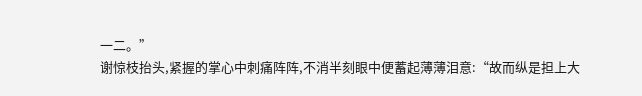一二。”
谢惊枝抬头,紧握的掌心中刺痛阵阵,不消半刻眼中便蓄起薄薄泪意:“故而纵是担上大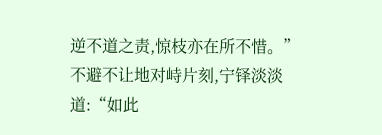逆不道之责,惊枝亦在所不惜。”
不避不让地对峙片刻,宁铎淡淡道:“如此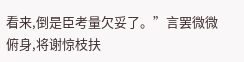看来,倒是臣考量欠妥了。”言罢微微俯身,将谢惊枝扶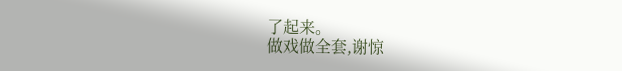了起来。
做戏做全套,谢惊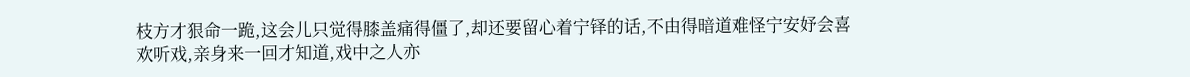枝方才狠命一跪,这会儿只觉得膝盖痛得僵了,却还要留心着宁铎的话,不由得暗道难怪宁安妤会喜欢听戏,亲身来一回才知道,戏中之人亦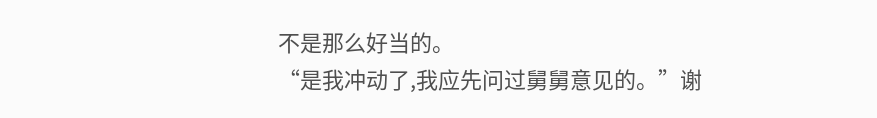不是那么好当的。
“是我冲动了,我应先问过舅舅意见的。”谢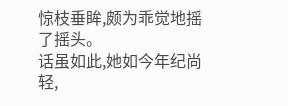惊枝垂眸,颇为乖觉地摇了摇头。
话虽如此,她如今年纪尚轻,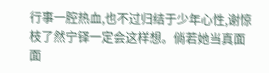行事一腔热血,也不过归结于少年心性,谢惊枝了然宁铎一定会这样想。倘若她当真面面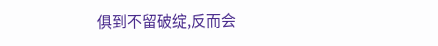俱到不留破绽,反而会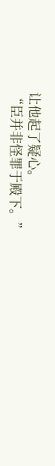让他起了疑心。
“臣并非怪罪于殿下。”